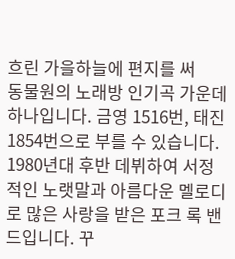흐린 가을하늘에 편지를 써
동물원의 노래방 인기곡 가운데 하나입니다. 금영 1516번, 태진 1854번으로 부를 수 있습니다. 1980년대 후반 데뷔하여 서정적인 노랫말과 아름다운 멜로디로 많은 사랑을 받은 포크 록 밴드입니다. 꾸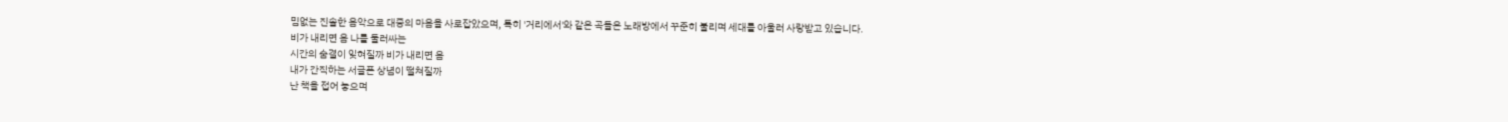밈없는 진솔한 음악으로 대중의 마음을 사로잡았으며, 특히 '거리에서'와 같은 곡들은 노래방에서 꾸준히 불리며 세대를 아울러 사랑받고 있습니다.
비가 내리면 음 나를 둘러싸는
시간의 숨결이 잊혀질까 비가 내리면 음
내가 간직하는 서글픈 상념이 떨쳐질까
난 책을 접어 놓으며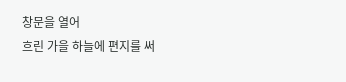창문을 열어
흐린 가을 하늘에 편지를 써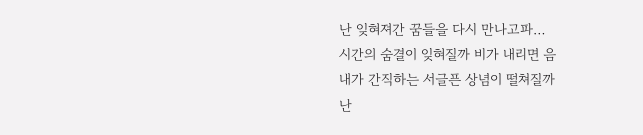난 잊혀져간 꿈들을 다시 만나고파…
시간의 숨결이 잊혀질까 비가 내리면 음
내가 간직하는 서글픈 상념이 떨쳐질까
난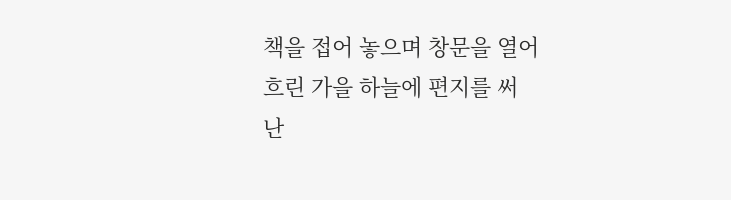책을 접어 놓으며 창문을 열어
흐린 가을 하늘에 편지를 써
난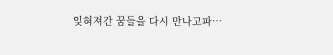잊혀져간 꿈들을 다시 만나고파…